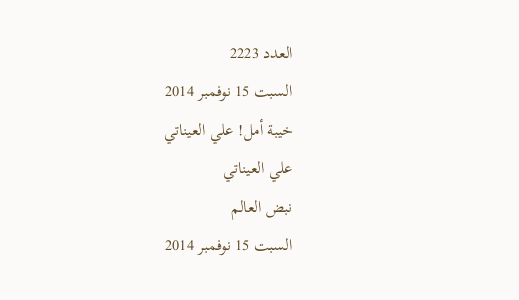العدد 2223
السبت 15 نوفمبر 2014
خيبة أمل! علي العيناتي
علي العيناتي
نبض العالم
السبت 15 نوفمبر 2014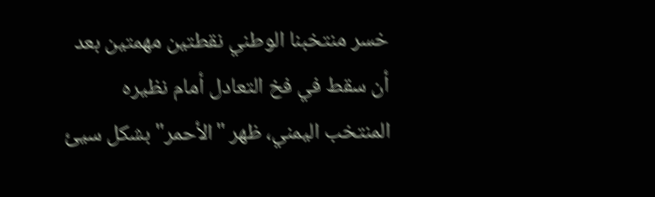خسر منتخبنا الوطني نقطتين مهمتين بعد أن سقط في فخ التعادل أمام نظيره المنتخب اليمني، ظهر "الأحمر" بشكل سيئ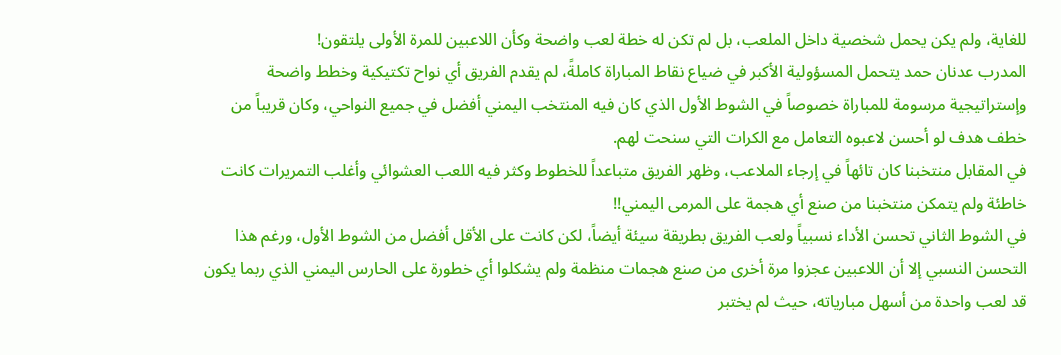للغاية، ولم يكن يحمل شخصية داخل الملعب، بل لم تكن له خطة لعب واضحة وكأن اللاعبين للمرة الأولى يلتقون!
المدرب عدنان حمد يتحمل المسؤولية الأكبر في ضياع نقاط المباراة كاملةً، لم يقدم الفريق أي نواح تكتيكية وخطط واضحة وإستراتيجية مرسومة للمباراة خصوصاً في الشوط الأول الذي كان فيه المنتخب اليمني أفضل في جميع النواحي، وكان قريباً من خطف هدف لو أحسن لاعبوه التعامل مع الكرات التي سنحت لهم.
في المقابل منتخبنا كان تائهاً في إرجاء الملاعب، وظهر الفريق متباعداً للخطوط وكثر فيه اللعب العشوائي وأغلب التمريرات كانت خاطئة ولم يتمكن منتخبنا من صنع أي هجمة على المرمى اليمني!!
في الشوط الثاني تحسن الأداء نسبياً ولعب الفريق بطريقة سيئة أيضاً، لكن كانت على الأقل أفضل من الشوط الأول، ورغم هذا التحسن النسبي إلا أن اللاعبين عجزوا مرة أخرى من صنع هجمات منظمة ولم يشكلوا أي خطورة على الحارس اليمني الذي ربما يكون قد لعب واحدة من أسهل مبارياته، حيث لم يختبر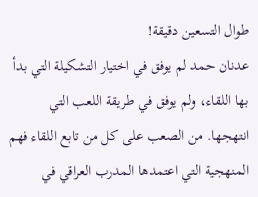طوال التسعين دقيقة!
عدنان حمد لم يوفق في اختيار التشكيلة التي بدأ بها اللقاء، ولم يوفق في طريقة اللعب التي انتهجها. من الصعب على كل من تابع اللقاء فهم المنهجية التي اعتمدها المدرب العراقي في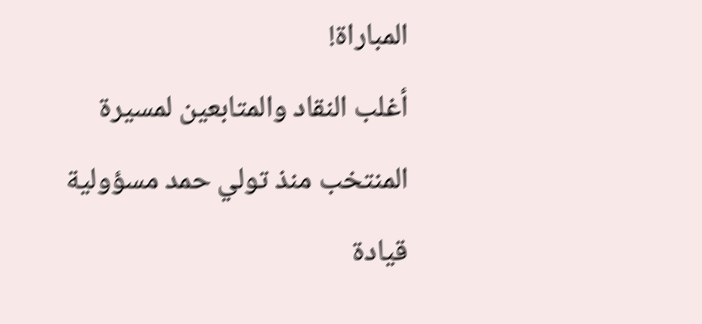المباراة!
أغلب النقاد والمتابعين لمسيرة المنتخب منذ تولي حمد مسؤولية قيادة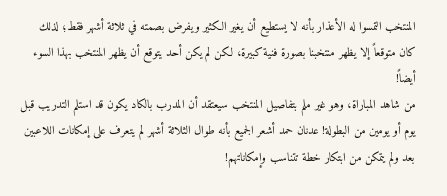المنتخب التمسوا له الأعذار بأنه لا يستطيع أن يغير الكثير ويفرض بصمته في ثلاثة أشهر فقط؛ لذلك كان متوقعاً إلا يظهر منتخبنا بصورة فنية كبيرة، لكن لم يكن أحد يتوقع أن يظهر المنتخب بهذا السوء أيضاً!
من شاهد المباراة، وهو غير ملم بتفاصيل المنتخب سيعتقد أن المدرب بالكاد يكون قد استلم التدريب قبل يوم أو يومين من البطولة! عدنان حمد أشعر الجميع بأنه طوال الثلاثة أشهر لم يتعرف على إمكانات اللاعبين بعد ولم يتمكن من ابتكار خطة تتناسب وإمكاناتهم!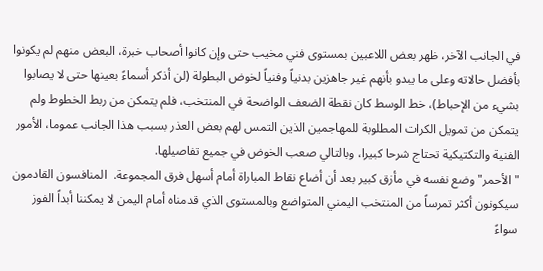في الجانب الآخر، ظهر بعض اللاعبين بمستوى فني مخيب حتى وإن كانوا أصحاب خبرة، البعض منهم لم يكونوا بأفضل حالاته وعلى ما يبدو بأنهم غير جاهزين بدنياً وفنياً لخوض البطولة (لن أذكر أسماءً بعينها حتى لا يصابوا بشيء من الإحباط)، خط الوسط كان نقطة الضعف الواضحة في المنتخب، فلم يتمكن من ربط الخطوط ولم يتمكن من تمويل الكرات المطلوبة للمهاجمين الذين التمس لهم بعض العذر بسبب هذا الجانب عموما، الأمور الفنية والتكتيكية تحتاج شرحا كبيرا، وبالتالي صعب الخوض في جميع تفاصيلها.
"الأحمر" وضع نفسه في مأزق كبير بعد أن أضاع نقاط المباراة أمام أسهل فرق المجموعة.  المنافسون القادمون سيكونون أكثر تمرساً من المنتخب اليمني المتواضع وبالمستوى الذي قدمناه أمام اليمن لا يمكننا أبداً الفوز سواءً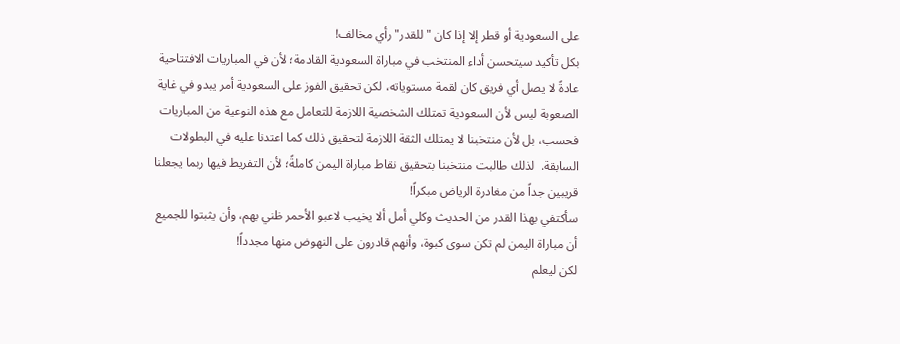على السعودية أو قطر إلا إذا كان "للقدر" رأي مخالف!
بكل تأكيد سيتحسن أداء المنتخب في مباراة السعودية القادمة؛ لأن في المباريات الافتتاحية عادةً لا يصل أي فريق كان لقمة مستوياته، لكن تحقيق الفوز على السعودية أمر يبدو في غاية الصعوبة ليس لأن السعودية تمتلك الشخصية اللازمة للتعامل مع هذه النوعية من المباريات فحسب، بل لأن منتخبنا لا يمتلك الثقة اللازمة لتحقيق ذلك كما اعتدنا عليه في البطولات السابقة.  لذلك طالبت منتخبنا بتحقيق نقاط مباراة اليمن كاملةً؛ لأن التفريط فيها ربما يجعلنا قريبين جداً من مغادرة الرياض مبكراً!
سأكتفي بهذا القدر من الحديث وكلي أمل ألا يخيب لاعبو الأحمر ظني بهم، وأن يثبتوا للجميع أن مباراة اليمن لم تكن سوى كبوة، وأنهم قادرون على النهوض منها مجدداً!
لكن ليعلم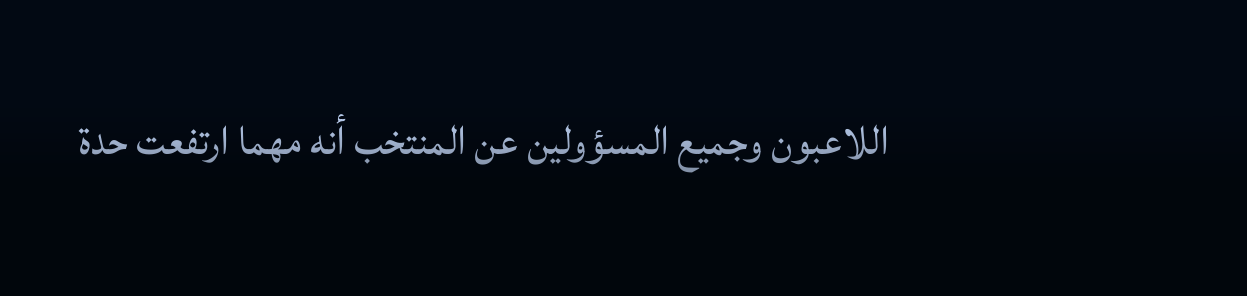اللاعبون وجميع المسؤولين عن المنتخب أنه مهما ارتفعت حدة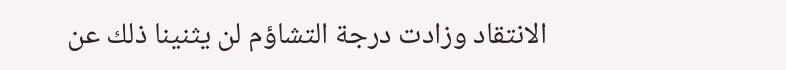الانتقاد وزادت درجة التشاؤم لن يثنينا ذلك عن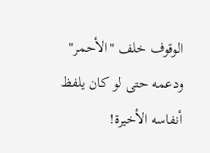الوقوف خلف "الأحمر" ودعمه حتى لو كان يلفظ أنفاسه الأخيرة!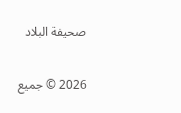صحيفة البلاد

2026 © جميع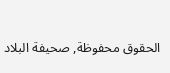الحقوق محفوظة, صحيفة البلاد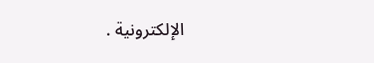الإلكترونية .